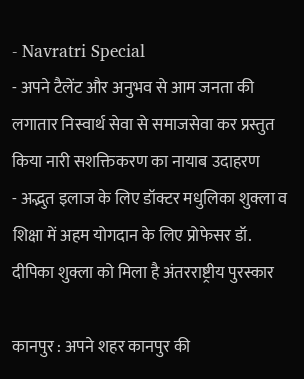- Navratri Special
- अपने टैलेंट और अनुभव से आम जनता की लगातार निस्वार्थ सेवा से समाजसेवा कर प्रस्तुत किया नारी सशक्तिकरण का नायाब उदाहरण
- अद्भुत इलाज के लिए डॉक्टर मधुलिका शुक्ला व शिक्षा में अहम योगदान के लिए प्रोफेसर डॉ. दीपिका शुक्ला को मिला है अंतरराष्ट्रीय पुरस्कार

कानपुर : अपने शहर कानपुर की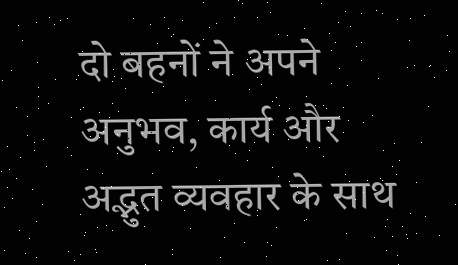दो बहनों ने अपने अनुभव, कार्य और अद्भुत व्यवहार के साथ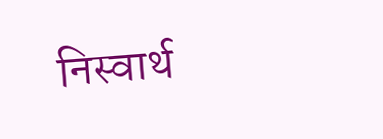निस्वार्थ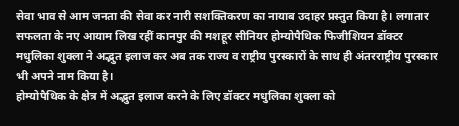सेवा भाव से आम जनता की सेवा कर नारी सशक्तिकरण का नायाब उदाहर प्रस्तुत किया है। लगातार सफलता के नए आयाम लिख रहीं कानपुर की मशहूर सीनियर होम्योपैथिक फिजीशियन डॉक्टर मधुलिका शुक्ला ने अद्भुत इलाज कर अब तक राज्य व राष्ट्रीय पुरस्कारों के साथ ही अंतरराष्ट्रीय पुरस्कार भी अपने नाम किया है।
होम्योपैथिक के क्षेत्र में अद्भुत इलाज करने के लिए डॉक्टर मधुलिका शुक्ला को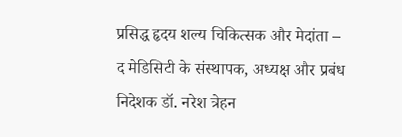प्रसिद्ध हृदय शल्य चिकित्सक और मेदांता – द मेडिसिटी के संस्थापक, अध्यक्ष और प्रबंध निदेशक डॉ. नरेश त्रेहन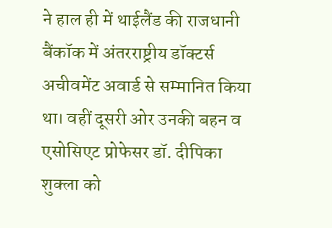ने हाल ही में थाईलैंड की राजधानी बैंकॉक में अंतरराष्ट्रीय डॉक्टर्स अचीवमेंट अवार्ड से सम्मानित किया था। वहीं दूसरी ओर उनकी बहन व एसोसिएट प्रोफेसर डॉ. दीपिका शुक्ला को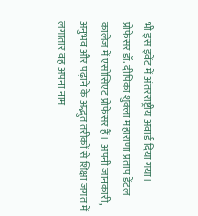भी इस इवेंट में अंतरराष्ट्रीय अवार्ड दिया गया।
प्रोफेसर डॉ. दीपिका शुक्ला महाराणा प्रताप डेंटल कालेज में एसोसिएट प्रोफेसर हैं। अपनी जानकारी, अनुभव और पढ़ाने के अद्भुत तरीकों से शिक्षा जगत में लगातार वह अपना नाम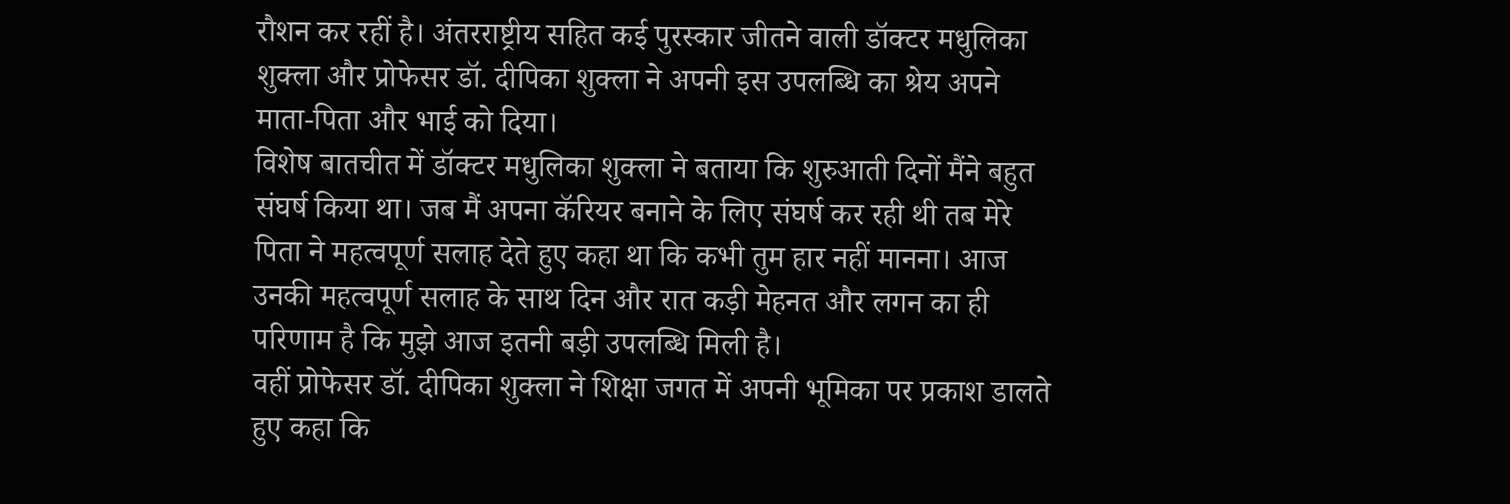रौशन कर रहीं है। अंतरराष्ट्रीय सहित कई पुरस्कार जीतने वाली डॉक्टर मधुलिका शुक्ला और प्रोफेसर डॉ. दीपिका शुक्ला ने अपनी इस उपलब्धि का श्रेय अपने माता-पिता और भाई को दिया।
विशेष बातचीत में डॉक्टर मधुलिका शुक्ला ने बताया कि शुरुआती दिनों मैंने बहुत संघर्ष किया था। जब मैं अपना कॅरियर बनाने के लिए संघर्ष कर रही थी तब मेरे पिता ने महत्वपूर्ण सलाह देते हुए कहा था कि कभी तुम हार नहीं मानना। आज उनकी महत्वपूर्ण सलाह के साथ दिन और रात कड़ी मेहनत और लगन का ही परिणाम है कि मुझे आज इतनी बड़ी उपलब्धि मिली है।
वहीं प्रोफेसर डॉ. दीपिका शुक्ला ने शिक्षा जगत में अपनी भूमिका पर प्रकाश डालते हुए कहा कि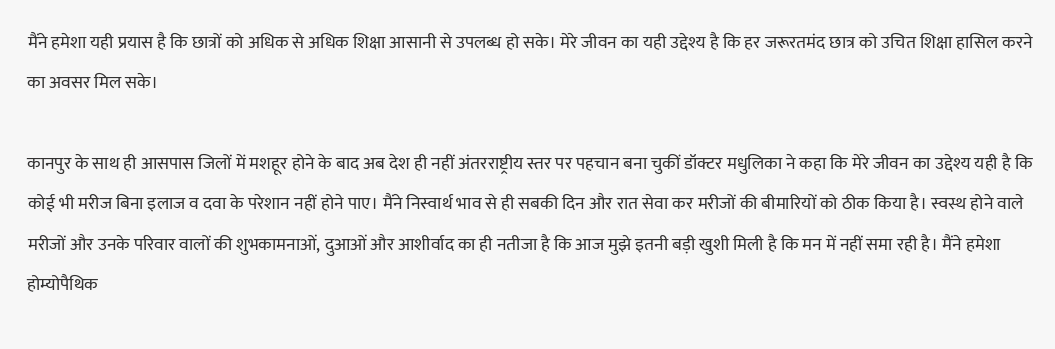मैंने हमेशा यही प्रयास है कि छात्रों को अधिक से अधिक शिक्षा आसानी से उपलब्ध हो सके। मेरे जीवन का यही उद्देश्य है कि हर जरूरतमंद छात्र को उचित शिक्षा हासिल करने का अवसर मिल सके।

कानपुर के साथ ही आसपास जिलों में मशहूर होने के बाद अब देश ही नहीं अंतरराष्ट्रीय स्तर पर पहचान बना चुकीं डॉक्टर मधुलिका ने कहा कि मेरे जीवन का उद्देश्य यही है कि कोई भी मरीज बिना इलाज व दवा के परेशान नहीं होने पाए। मैंने निस्वार्थ भाव से ही सबकी दिन और रात सेवा कर मरीजों की बीमारियों को ठीक किया है। स्वस्थ होने वाले मरीजों और उनके परिवार वालों की शुभकामनाओं, दुआओं और आशीर्वाद का ही नतीजा है कि आज मुझे इतनी बड़ी खुशी मिली है कि मन में नहीं समा रही है। मैंने हमेशा होम्योपैथिक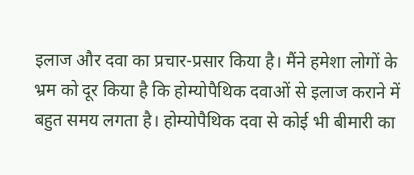इलाज और दवा का प्रचार-प्रसार किया है। मैंने हमेशा लोगों के भ्रम को दूर किया है कि होम्योपैथिक दवाओं से इलाज कराने में बहुत समय लगता है। होम्योपैथिक दवा से कोई भी बीमारी का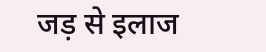जड़ से इलाज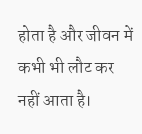होता है और जीवन में कभी भी लौट कर नहीं आता है।